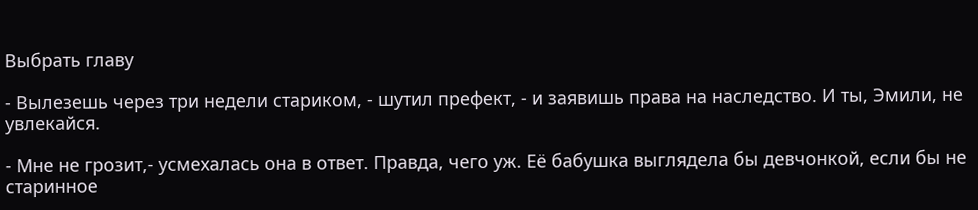Выбрать главу

- Вылезешь через три недели стариком, - шутил префект, - и заявишь права на наследство. И ты, Эмили, не увлекайся.

- Мне не грозит,- усмехалась она в ответ. Правда, чего уж. Её бабушка выглядела бы девчонкой, если бы не старинное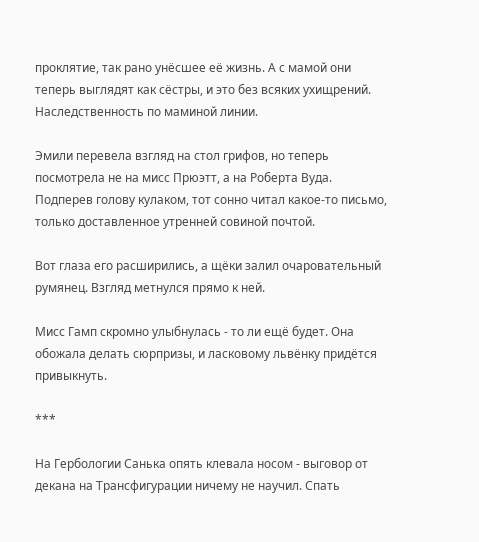проклятие, так рано унёсшее её жизнь. А с мамой они теперь выглядят как сёстры, и это без всяких ухищрений. Наследственность по маминой линии.

Эмили перевела взгляд на стол грифов, но теперь посмотрела не на мисс Прюэтт, а на Роберта Вуда. Подперев голову кулаком, тот сонно читал какое-то письмо, только доставленное утренней совиной почтой.

Вот глаза его расширились, а щёки залил очаровательный румянец. Взгляд метнулся прямо к ней.

Мисс Гамп скромно улыбнулась - то ли ещё будет. Она обожала делать сюрпризы, и ласковому львёнку придётся привыкнуть.

***

На Гербологии Санька опять клевала носом - выговор от декана на Трансфигурации ничему не научил. Спать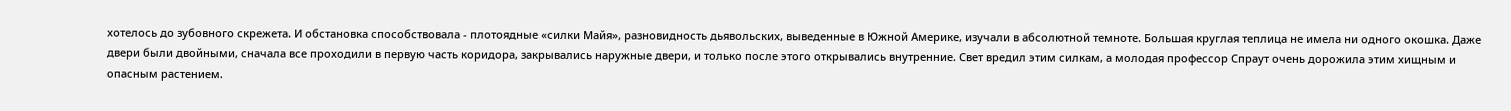хотелось до зубовного скрежета. И обстановка способствовала - плотоядные «силки Майя», разновидность дьявольских, выведенные в Южной Америке, изучали в абсолютной темноте. Большая круглая теплица не имела ни одного окошка. Даже двери были двойными, сначала все проходили в первую часть коридора, закрывались наружные двери, и только после этого открывались внутренние. Свет вредил этим силкам, а молодая профессор Спраут очень дорожила этим хищным и опасным растением.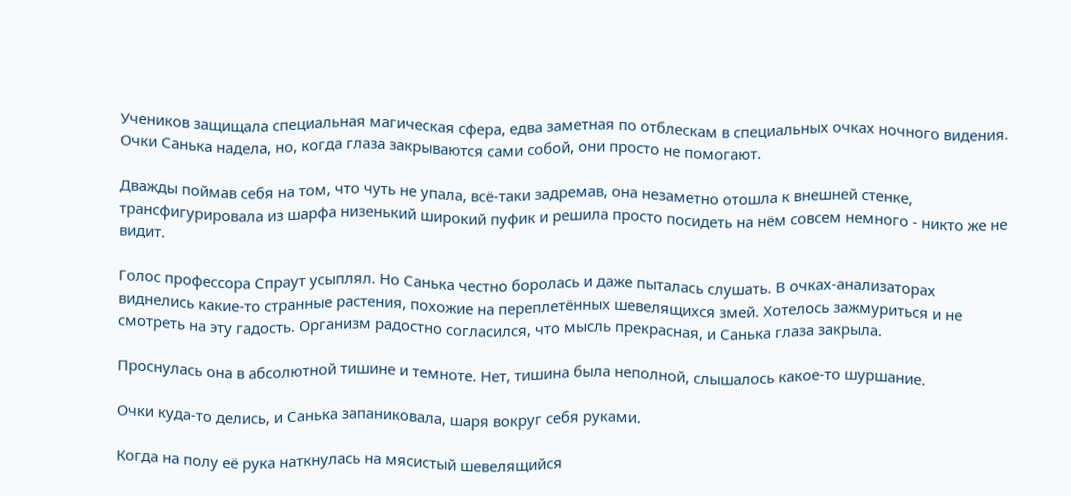Учеников защищала специальная магическая сфера, едва заметная по отблескам в специальных очках ночного видения. Очки Санька надела, но, когда глаза закрываются сами собой, они просто не помогают.

Дважды поймав себя на том, что чуть не упала, всё-таки задремав, она незаметно отошла к внешней стенке, трансфигурировала из шарфа низенький широкий пуфик и решила просто посидеть на нём совсем немного - никто же не видит.

Голос профессора Спраут усыплял. Но Санька честно боролась и даже пыталась слушать. В очках-анализаторах виднелись какие-то странные растения, похожие на переплетённых шевелящихся змей. Хотелось зажмуриться и не смотреть на эту гадость. Организм радостно согласился, что мысль прекрасная, и Санька глаза закрыла.

Проснулась она в абсолютной тишине и темноте. Нет, тишина была неполной, слышалось какое-то шуршание.

Очки куда-то делись, и Санька запаниковала, шаря вокруг себя руками.

Когда на полу её рука наткнулась на мясистый шевелящийся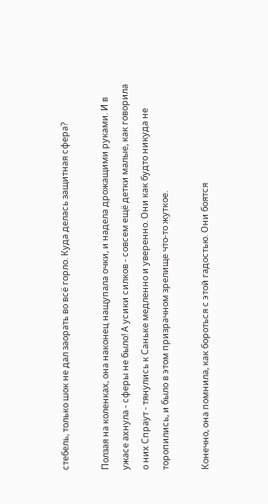стебель, только шок не дал заорать во всё горло. Куда делась защитная сфера?

Ползая на коленках, она наконец нащупала очки, и надела дрожащими руками. И в ужасе ахнула - сферы не было! А усики силков - совсем ещё детки малые, как говорила о них Спраут - тянулись к Саньке медленно и уверенно. Они как будто никуда не торопились, и было в этом призрачном зрелище что-то жуткое.

Конечно, она помнила, как бороться с этой гадостью. Они боятся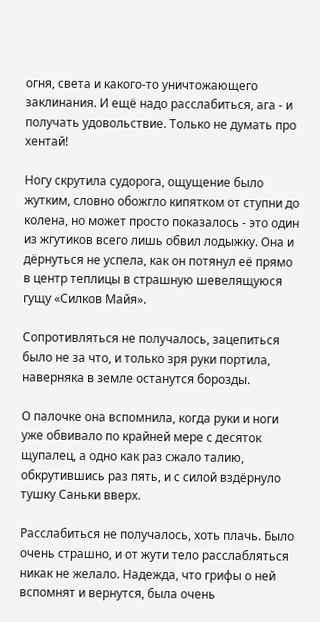огня, света и какого-то уничтожающего заклинания. И ещё надо расслабиться, ага - и получать удовольствие. Только не думать про хентай!

Ногу скрутила судорога, ощущение было жутким, словно обожгло кипятком от ступни до колена, но может просто показалось - это один из жгутиков всего лишь обвил лодыжку. Она и дёрнуться не успела, как он потянул её прямо в центр теплицы в страшную шевелящуюся гущу «Силков Майя».

Сопротивляться не получалось, зацепиться было не за что, и только зря руки портила, наверняка в земле останутся борозды.

О палочке она вспомнила, когда руки и ноги уже обвивало по крайней мере с десяток щупалец, а одно как раз сжало талию, обкрутившись раз пять, и с силой вздёрнуло тушку Саньки вверх.

Расслабиться не получалось, хоть плачь. Было очень страшно, и от жути тело расслабляться никак не желало. Надежда, что грифы о ней вспомнят и вернутся, была очень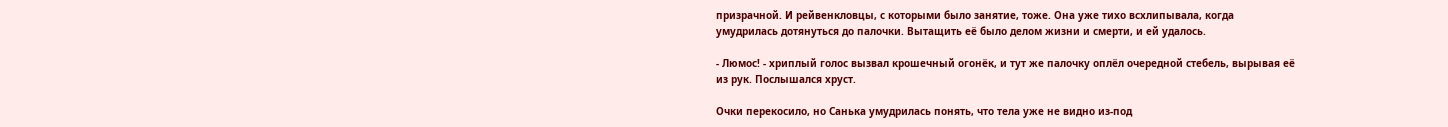призрачной. И рейвенкловцы, с которыми было занятие, тоже. Она уже тихо всхлипывала, когда умудрилась дотянуться до палочки. Вытащить её было делом жизни и смерти, и ей удалось.

- Люмос! - хриплый голос вызвал крошечный огонёк, и тут же палочку оплёл очередной стебель, вырывая её из рук. Послышался хруст.

Очки перекосило, но Санька умудрилась понять, что тела уже не видно из-под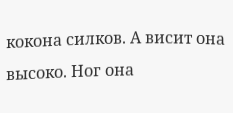кокона силков. А висит она высоко. Ног она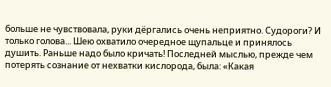больше не чувствовала, руки дёргались очень неприятно. Судороги? И только голова... Шею охватило очередное щупальце и принялось душить. Раньше надо было кричать! Последней мыслью, прежде чем потерять сознание от нехватки кислорода, была: «Какая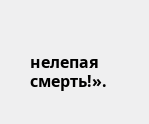нелепая смерть!».